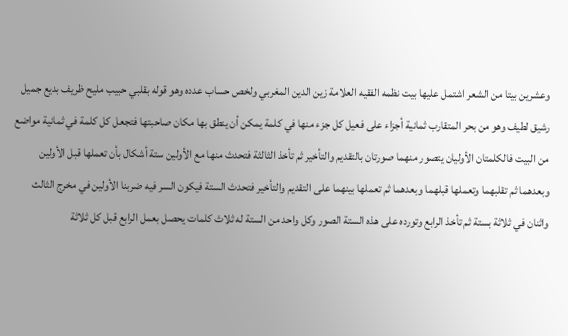وعشرين بيتا من الشعر اشتمل عليها بيت نظمه الفقيه العلامة زين الدين المغربي ولخص حساب عدده وهو قوله بقلبي حبيب مليح ظريف بديع جميل رشيق لطيف وهو من بحر المتقارب ثمانية أجزاء على فعيل كل جزء منها في كلمة يمكن أن ينطق بها مكان صاحبتها فتجعل كل كلمة في ثمانية مواضع من البيت فالكلمتان الأوليان يتصور منهما صورتان بالتقديم والتأخير ثم تأخذ الثالثة فتحدث منها مع الأولين ستة أشكال بأن تعملها قبل الأولين وبعدهما ثم تقلبهما وتعملها قبلهما وبعدهما ثم تعملها بينهما على التقديم والتأخير فتحدث الستة فيكون السر فيه ضربنا الأولين في مخرج الثالث واثنان في ثلاثة بستة ثم تأخذ الرابع وتورده على هذه الستة الصور وكل واحد من الستة له ثلاث كلمات يحصل بعمل الرابع قبل كل ثلاثة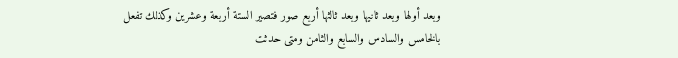وبعد أولها وبعد ثانيها وبعد ثالثها أربع صور فتصير الستة أربعة وعشرين وكذلك تفعل بالخامس والسادس والسابع والثامن ومتى حدثت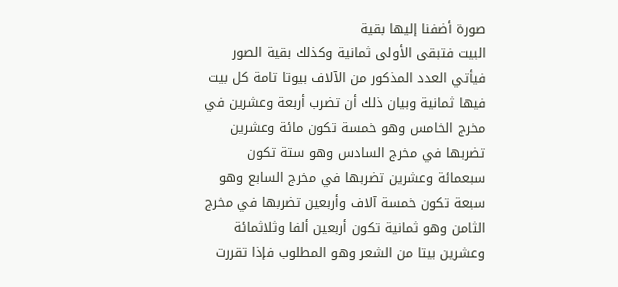صورة أضفنا إليها بقية
البيت فتبقى الأولى ثمانية وكذلك بقية الصور فيأتي العدد المذكور من الآلاف بيوتا تامة كل بيت فيها ثمانية وبيان ذلك أن تضرب أربعة وعشرين في مخرج الخامس وهو خمسة تكون مائة وعشرين تضربها في مخرج السادس وهو ستة تكون سبعمائة وعشرين تضربها في مخرج السابع وهو سبعة تكون خمسة آلاف وأربعين تضربها في مخرج الثامن وهو ثمانية تكون أربعين ألفا وثلاثمائة وعشرين بيتا من الشعر وهو المطلوب فإذا تقررت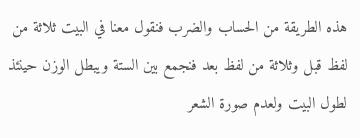هذه الطريقة من الحساب والضرب فنقول معنا في البيت ثلاثة من لفظ قبل وثلاثة من لفظ بعد فنجمع بين الستة ويبطل الوزن حينئذ لطول البيت ولعدم صورة الشعر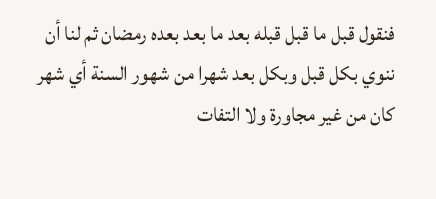فنقول قبل ما قبل قبله بعد ما بعد بعده رمضان ثم لنا أن ننوي بكل قبل وبكل بعد شهرا من شهور السنة أي شهر كان من غير مجاورة ولا التفات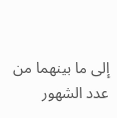إلى ما بينهما من عدد الشهور